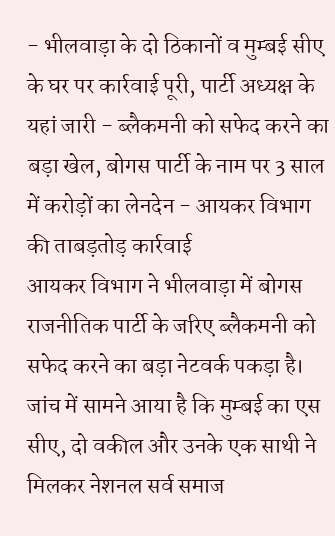- भीलवाड़ा के दो ठिकानों व मुम्बई सीए के घर पर कार्रवाई पूरी, पार्टी अध्यक्ष के यहां जारी - ब्लैकमनी को सफेद करने का बड़ा खेल, बोगस पार्टी के नाम पर 3 साल में करोड़ों का लेनदेन - आयकर विभाग की ताबड़तोड़ कार्रवाई
आयकर विभाग ने भीलवाड़ा में बोगस राजनीतिक पार्टी के जरिए ब्लैकमनी को सफेद करने का बड़ा नेटवर्क पकड़ा है। जांच में सामने आया है कि मुम्बई का एस सीए, दो वकील और उनके एक साथी ने मिलकर नेशनल सर्व समाज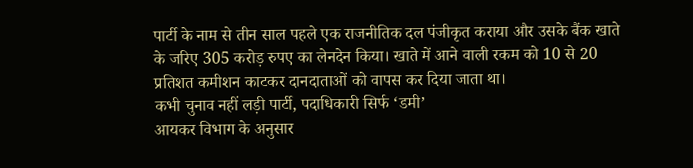पार्टी के नाम से तीन साल पहले एक राजनीतिक दल पंजीकृत कराया और उसके बैंक खाते के जरिए 305 करोड़ रुपए का लेनदेन किया। खाते में आने वाली रकम को 10 से 20 प्रतिशत कमीशन काटकर दानदाताओं को वापस कर दिया जाता था।
कभी चुनाव नहीं लड़ी पार्टी, पदाधिकारी सिर्फ ‘डमी’
आयकर विभाग के अनुसार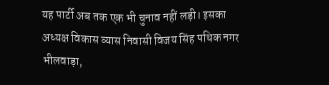यह पार्टी अब तक एक भी चुनाव नहीं लड़ी। इसका अध्यक्ष विकास व्यास निवासी विजय सिंह पथिक नगर भीलवाड़ा,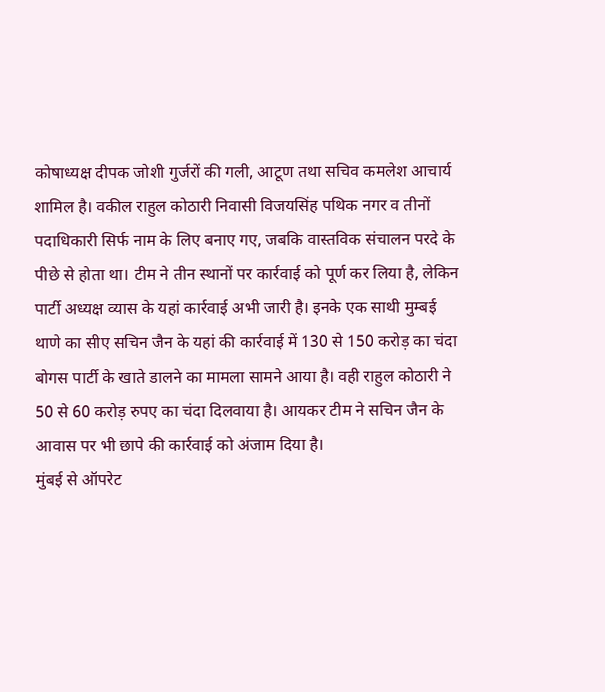कोषाध्यक्ष दीपक जोशी गुर्जरों की गली, आटूण तथा सचिव कमलेश आचार्य शामिल है। वकील राहुल कोठारी निवासी विजयसिंह पथिक नगर व तीनों पदाधिकारी सिर्फ नाम के लिए बनाए गए, जबकि वास्तविक संचालन परदे के पीछे से होता था। टीम ने तीन स्थानों पर कार्रवाई को पूर्ण कर लिया है, लेकिन पार्टी अध्यक्ष व्यास के यहां कार्रवाई अभी जारी है। इनके एक साथी मुम्बई थाणे का सीए सचिन जैन के यहां की कार्रवाई में 130 से 150 करोड़ का चंदा बोगस पार्टी के खाते डालने का मामला सामने आया है। वही राहुल कोठारी ने 50 से 60 करोड़ रुपए का चंदा दिलवाया है। आयकर टीम ने सचिन जैन के आवास पर भी छापे की कार्रवाई को अंजाम दिया है।
मुंबई से ऑपरेट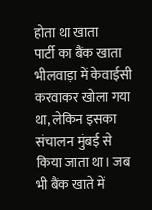होता था खाता
पार्टी का बैंक खाता भीलवाड़ा में केवाईसी करवाकर खोला गया था, लेकिन इसका संचालन मुंबई से किया जाता था। जब भी बैंक खाते में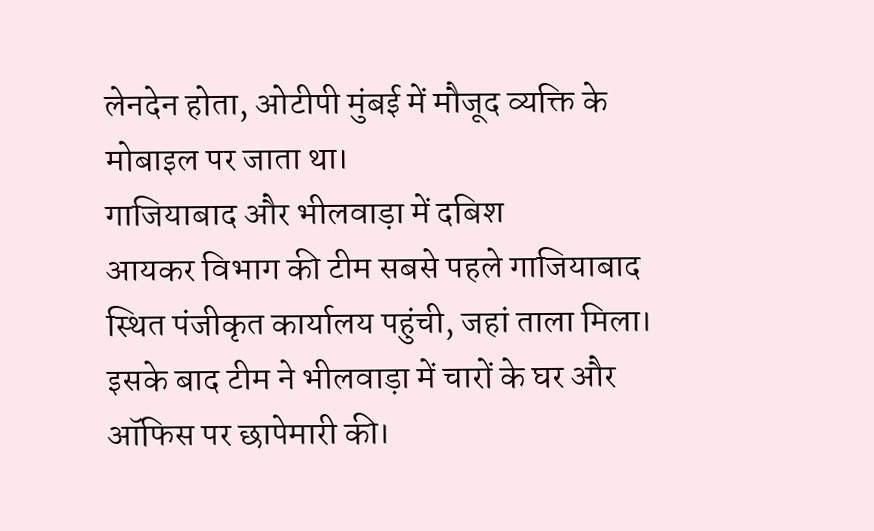लेनदेन होता, ओटीपी मुंबई में मौजूद व्यक्ति के मोबाइल पर जाता था।
गाजियाबाद और भीलवाड़ा में दबिश
आयकर विभाग की टीम सबसे पहले गाजियाबाद स्थित पंजीकृत कार्यालय पहुंची, जहां ताला मिला। इसके बाद टीम ने भीलवाड़ा में चारों के घर और ऑफिस पर छापेमारी की।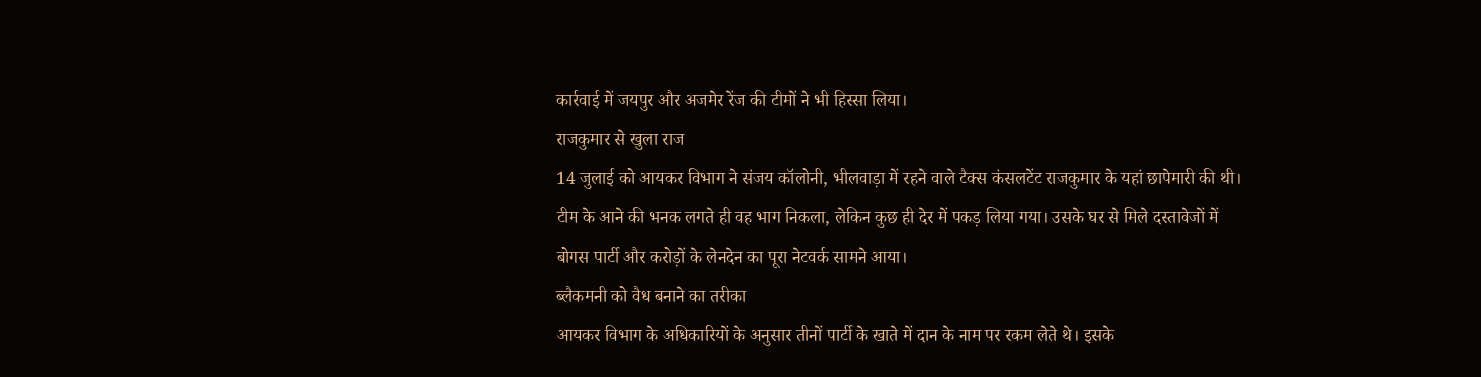कार्रवाई में जयपुर और अजमेर रेंज की टीमों ने भी हिस्सा लिया।
राजकुमार से खुला राज
14 जुलाई को आयकर विभाग ने संजय कॉलोनी, भीलवाड़ा में रहने वाले टैक्स कंसलटेंट राजकुमार के यहां छापेमारी की थी। टीम के आने की भनक लगते ही वह भाग निकला, लेकिन कुछ ही देर में पकड़ लिया गया। उसके घर से मिले दस्तावेजों में बोगस पार्टी और करोड़ों के लेनदेन का पूरा नेटवर्क सामने आया।
ब्लैकमनी को वैध बनाने का तरीका
आयकर विभाग के अधिकारियों के अनुसार तीनों पार्टी के खाते में दान के नाम पर रकम लेते थे। इसके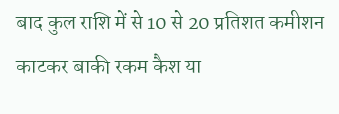बाद कुल राशि में से 10 से 20 प्रतिशत कमीशन काटकर बाकी रकम कैश या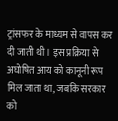ट्रांसफर के माध्यम से वापस कर दी जाती थी। इस प्रक्रिया से अघोषित आय को कानूनी रूप मिल जाता था, जबकि सरकार को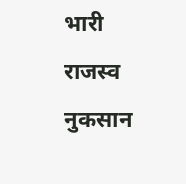भारी राजस्व नुकसान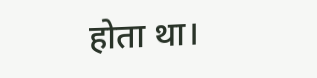होता था।